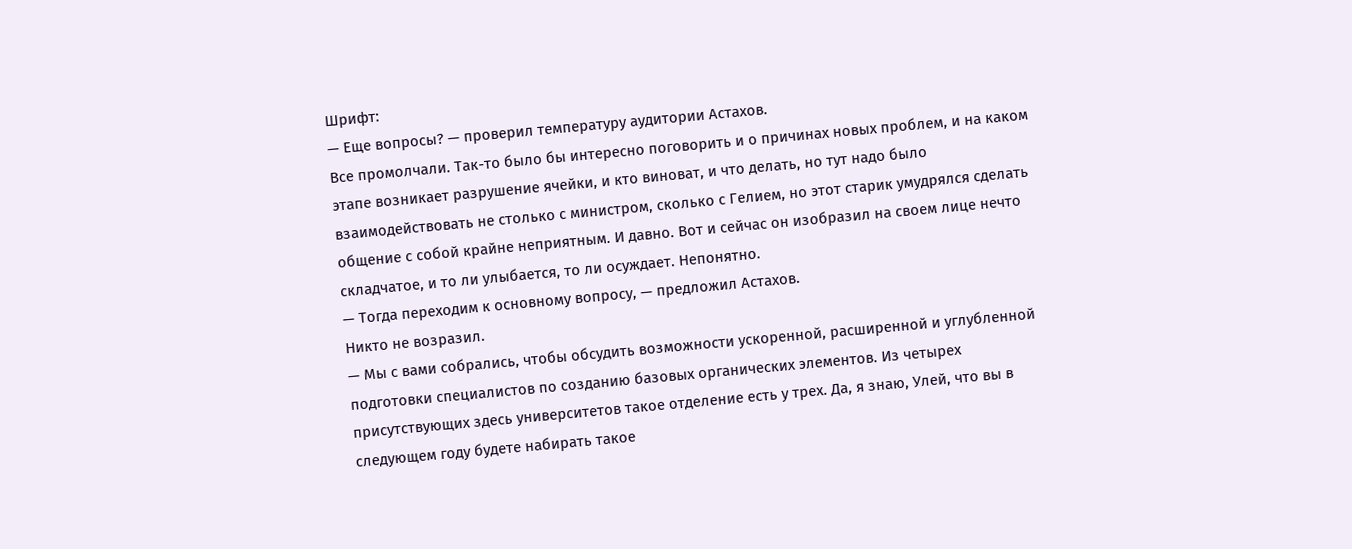Шрифт:
— Еще вопросы? — проверил температуру аудитории Астахов.
Все промолчали. Так-то было бы интересно поговорить и о причинах новых проблем, и на каком этапе возникает разрушение ячейки, и кто виноват, и что делать, но тут надо было взаимодействовать не столько с министром, сколько с Гелием, но этот старик умудрялся сделать общение с собой крайне неприятным. И давно. Вот и сейчас он изобразил на своем лице нечто складчатое, и то ли улыбается, то ли осуждает. Непонятно.
— Тогда переходим к основному вопросу, — предложил Астахов.
Никто не возразил.
— Мы с вами собрались, чтобы обсудить возможности ускоренной, расширенной и углубленной подготовки специалистов по созданию базовых органических элементов. Из четырех присутствующих здесь университетов такое отделение есть у трех. Да, я знаю, Улей, что вы в следующем году будете набирать такое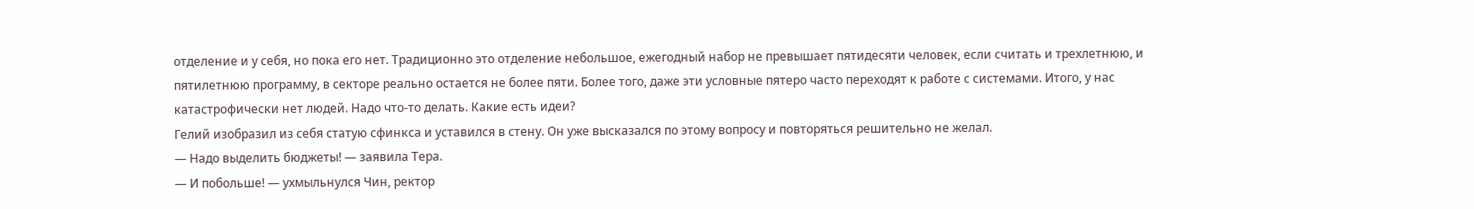отделение и у себя, но пока его нет. Традиционно это отделение небольшое, ежегодный набор не превышает пятидесяти человек, если считать и трехлетнюю, и пятилетнюю программу, в секторе реально остается не более пяти. Более того, даже эти условные пятеро часто переходят к работе с системами. Итого, у нас катастрофически нет людей. Надо что-то делать. Какие есть идеи?
Гелий изобразил из себя статую сфинкса и уставился в стену. Он уже высказался по этому вопросу и повторяться решительно не желал.
— Надо выделить бюджеты! — заявила Тера.
— И побольше! — ухмыльнулся Чин, ректор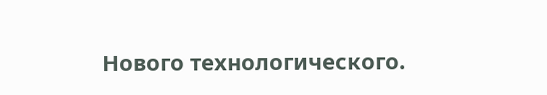Нового технологического.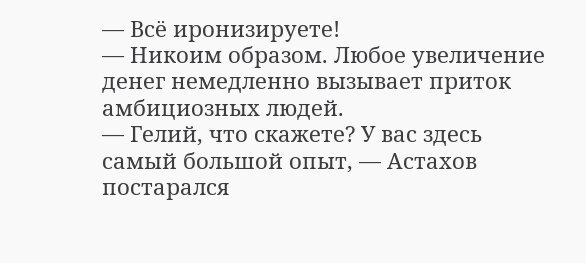— Всё иронизируете!
— Никоим образом. Любое увеличение денег немедленно вызывает приток амбициозных людей.
— Гелий, что скажете? У вас здесь самый большой опыт, — Астахов постарался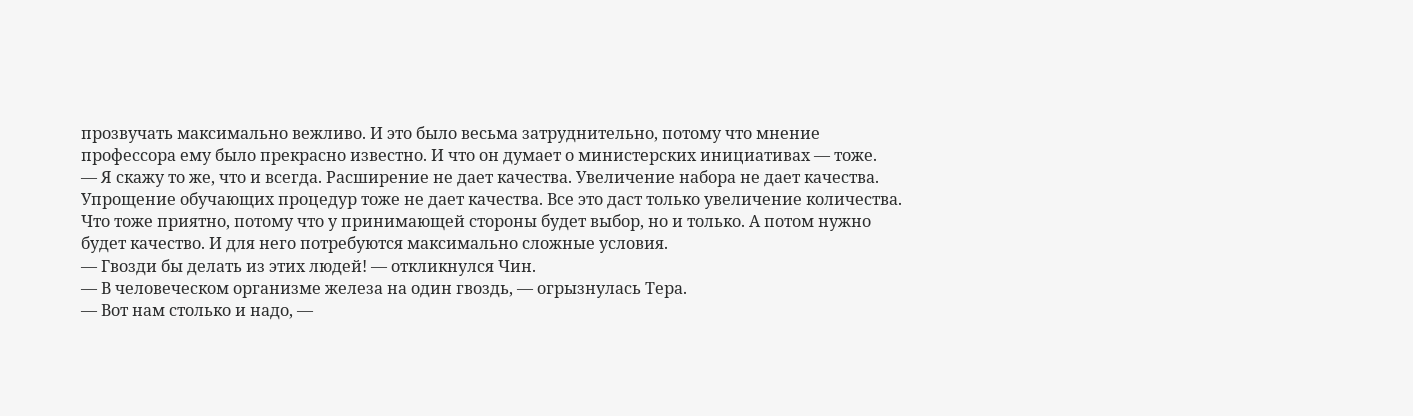прозвучать максимально вежливо. И это было весьма затруднительно, потому что мнение профессора ему было прекрасно известно. И что он думает о министерских инициативах — тоже.
— Я скажу то же, что и всегда. Расширение не дает качества. Увеличение набора не дает качества. Упрощение обучающих процедур тоже не дает качества. Все это даст только увеличение количества. Что тоже приятно, потому что у принимающей стороны будет выбор, но и только. А потом нужно будет качество. И для него потребуются максимально сложные условия.
— Гвозди бы делать из этих людей! — откликнулся Чин.
— В человеческом организме железа на один гвоздь, — огрызнулась Тера.
— Вот нам столько и надо, —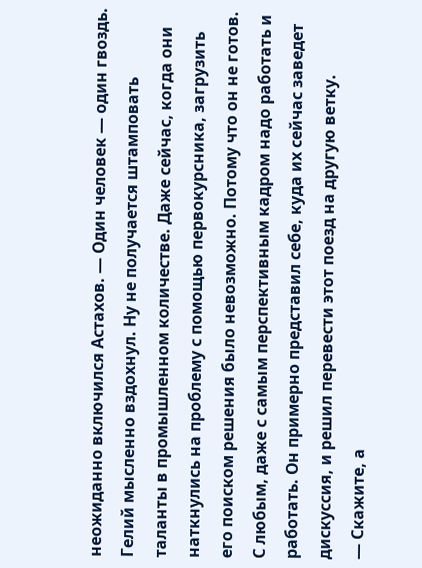неожиданно включился Астахов. — Один человек — один гвоздь.
Гелий мысленно вздохнул. Ну не получается штамповать таланты в промышленном количестве. Даже сейчас, когда они наткнулись на проблему с помощью первокурсника, загрузить его поиском решения было невозможно. Потому что он не готов. С любым, даже с самым перспективным кадром надо работать и работать. Он примерно представил себе, куда их сейчас заведет дискуссия, и решил перевести этот поезд на другую ветку.
— Скажите, а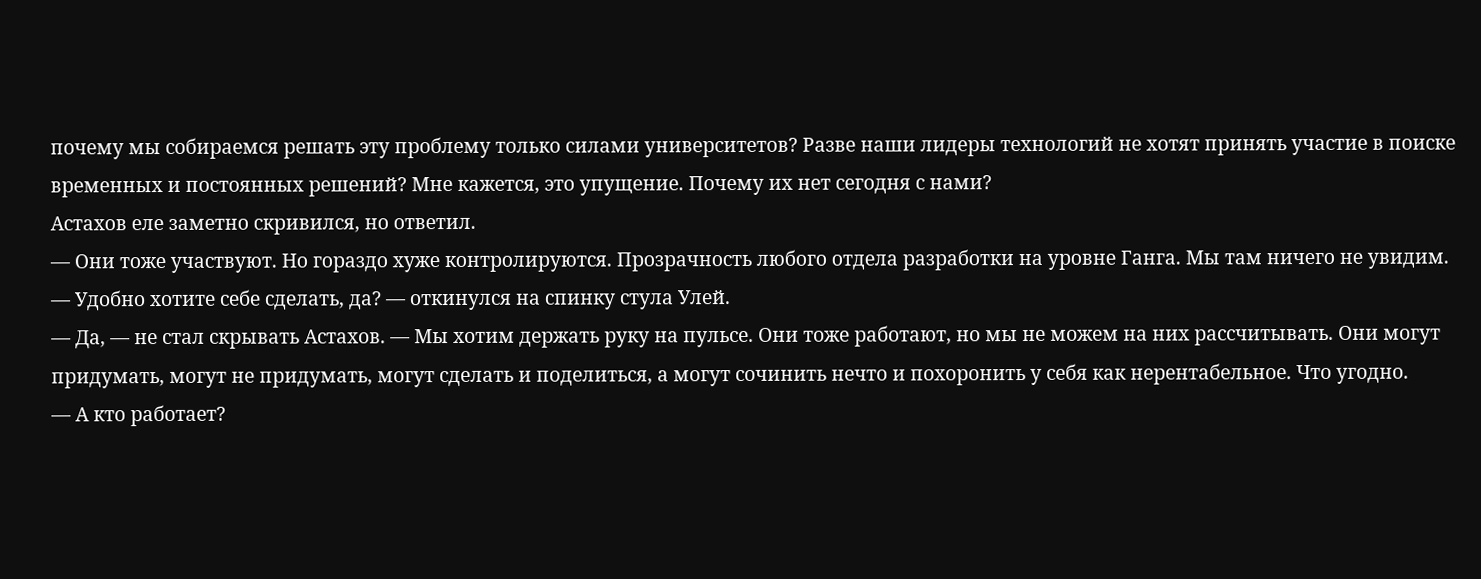почему мы собираемся решать эту проблему только силами университетов? Разве наши лидеры технологий не хотят принять участие в поиске временных и постоянных решений? Мне кажется, это упущение. Почему их нет сегодня с нами?
Астахов еле заметно скривился, но ответил.
— Они тоже участвуют. Но гораздо хуже контролируются. Прозрачность любого отдела разработки на уровне Ганга. Мы там ничего не увидим.
— Удобно хотите себе сделать, да? — откинулся на спинку стула Улей.
— Да, — не стал скрывать Астахов. — Мы хотим держать руку на пульсе. Они тоже работают, но мы не можем на них рассчитывать. Они могут придумать, могут не придумать, могут сделать и поделиться, а могут сочинить нечто и похоронить у себя как нерентабельное. Что угодно.
— А кто работает?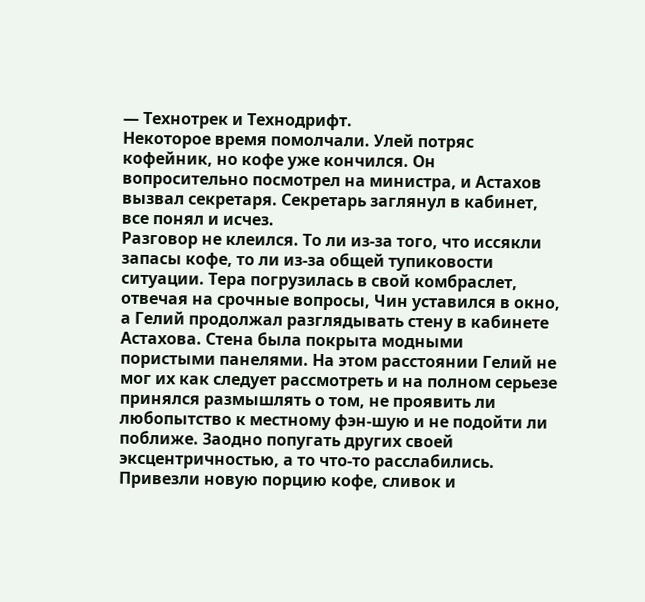— Технотрек и Технодрифт.
Некоторое время помолчали. Улей потряс кофейник, но кофе уже кончился. Он вопросительно посмотрел на министра, и Астахов вызвал секретаря. Секретарь заглянул в кабинет, все понял и исчез.
Разговор не клеился. То ли из-за того, что иссякли запасы кофе, то ли из-за общей тупиковости ситуации. Тера погрузилась в свой комбраслет, отвечая на срочные вопросы, Чин уставился в окно, а Гелий продолжал разглядывать стену в кабинете Астахова. Стена была покрыта модными пористыми панелями. На этом расстоянии Гелий не мог их как следует рассмотреть и на полном серьезе принялся размышлять о том, не проявить ли любопытство к местному фэн-шую и не подойти ли поближе. Заодно попугать других своей эксцентричностью, а то что-то расслабились.
Привезли новую порцию кофе, сливок и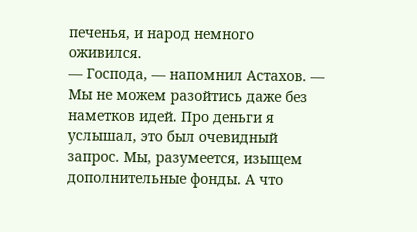печенья, и народ немного оживился.
— Господа, — напомнил Астахов. — Мы не можем разойтись даже без наметков идей. Про деньги я услышал, это был очевидный запрос. Мы, разумеется, изыщем дополнительные фонды. А что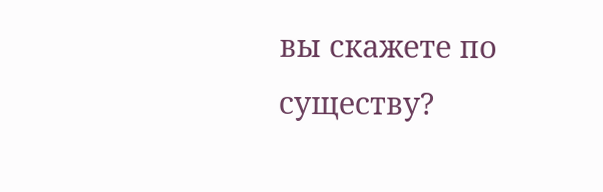вы скажете по существу?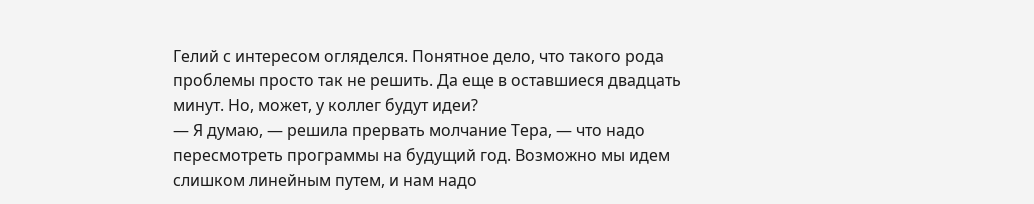Гелий с интересом огляделся. Понятное дело, что такого рода проблемы просто так не решить. Да еще в оставшиеся двадцать минут. Но, может, у коллег будут идеи?
— Я думаю, — решила прервать молчание Тера, — что надо пересмотреть программы на будущий год. Возможно мы идем слишком линейным путем, и нам надо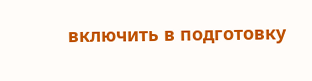включить в подготовку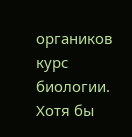органиков курс биологии. Хотя бы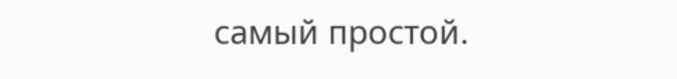самый простой.